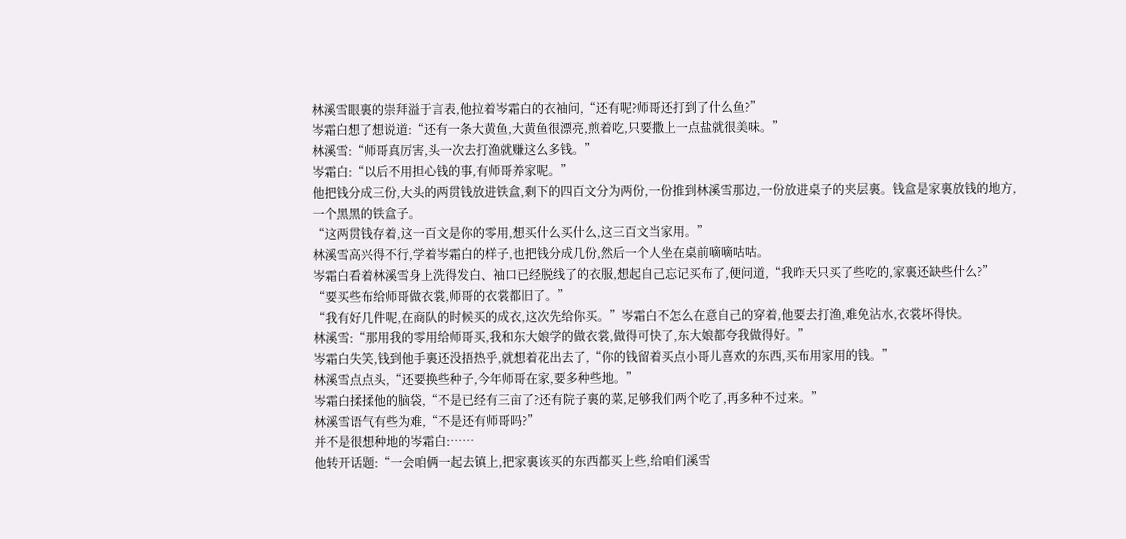林溪雪眼裏的崇拜溢于言表,他拉着岑霜白的衣袖问,“还有呢?师哥还打到了什么鱼?”
岑霜白想了想说道:“还有一条大黄鱼,大黄鱼很漂亮,煎着吃,只要撒上一点盐就很美味。”
林溪雪:“师哥真厉害,头一次去打渔就赚这么多钱。”
岑霜白:“以后不用担心钱的事,有师哥养家呢。”
他把钱分成三份,大头的两贯钱放进铁盒,剩下的四百文分为两份,一份推到林溪雪那边,一份放进桌子的夹层裏。钱盒是家裏放钱的地方,一个黑黑的铁盒子。
“这两贯钱存着,这一百文是你的零用,想买什么买什么,这三百文当家用。”
林溪雪高兴得不行,学着岑霜白的样子,也把钱分成几份,然后一个人坐在桌前嘀嘀咕咕。
岑霜白看着林溪雪身上洗得发白、袖口已经脱线了的衣服,想起自己忘记买布了,便问道,“我昨天只买了些吃的,家裏还缺些什么?”
“要买些布给师哥做衣裳,师哥的衣裳都旧了。”
“我有好几件呢,在商队的时候买的成衣,这次先给你买。”岑霜白不怎么在意自己的穿着,他要去打渔,难免沾水,衣裳坏得快。
林溪雪:“那用我的零用给师哥买,我和东大娘学的做衣裳,做得可快了,东大娘都夸我做得好。”
岑霜白失笑,钱到他手裏还没捂热乎,就想着花出去了,“你的钱留着买点小哥儿喜欢的东西,买布用家用的钱。”
林溪雪点点头,“还要换些种子,今年师哥在家,要多种些地。”
岑霜白揉揉他的脑袋,“不是已经有三亩了?还有院子裏的菜,足够我们两个吃了,再多种不过来。”
林溪雪语气有些为难,“不是还有师哥吗?”
并不是很想种地的岑霜白:……
他转开话题:“一会咱俩一起去镇上,把家裏该买的东西都买上些,给咱们溪雪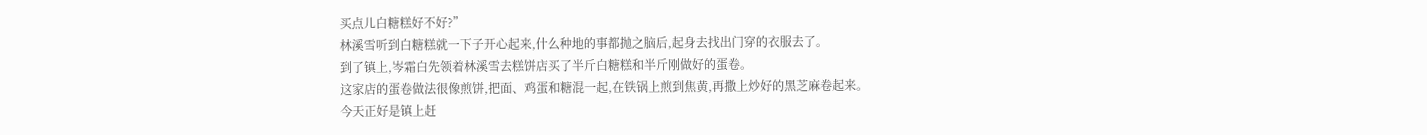买点儿白糖糕好不好?”
林溪雪听到白糖糕就一下子开心起来,什么种地的事都抛之脑后,起身去找出门穿的衣服去了。
到了镇上,岑霜白先领着林溪雪去糕饼店买了半斤白糖糕和半斤刚做好的蛋卷。
这家店的蛋卷做法很像煎饼,把面、鸡蛋和糖混一起,在铁锅上煎到焦黄,再撒上炒好的黑芝麻卷起来。
今天正好是镇上赶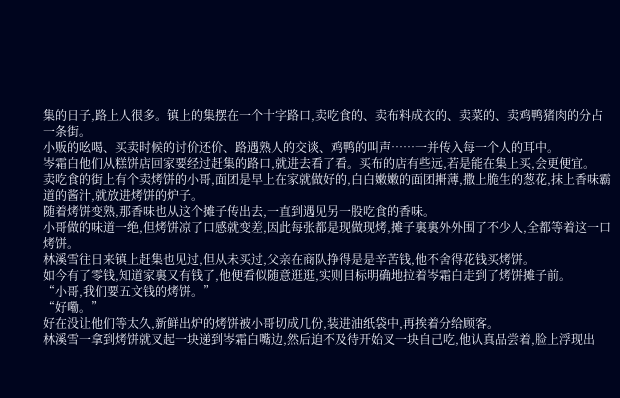集的日子,路上人很多。镇上的集摆在一个十字路口,卖吃食的、卖布料成衣的、卖菜的、卖鸡鸭猪肉的分占一条街。
小贩的吆喝、买卖时候的讨价还价、路遇熟人的交谈、鸡鸭的叫声……一并传入每一个人的耳中。
岑霜白他们从糕饼店回家要经过赶集的路口,就进去看了看。买布的店有些远,若是能在集上买,会更便宜。
卖吃食的街上有个卖烤饼的小哥,面团是早上在家就做好的,白白嫩嫩的面团搟薄,撒上脆生的葱花,抹上香味霸道的酱汁,就放进烤饼的炉子。
随着烤饼变熟,那香味也从这个摊子传出去,一直到遇见另一股吃食的香味。
小哥做的味道一绝,但烤饼凉了口感就变差,因此每张都是现做现烤,摊子裏裏外外围了不少人,全都等着这一口烤饼。
林溪雪往日来镇上赶集也见过,但从未买过,父亲在商队挣得是是辛苦钱,他不舍得花钱买烤饼。
如今有了零钱,知道家裏又有钱了,他便看似随意逛逛,实则目标明确地拉着岑霜白走到了烤饼摊子前。
“小哥,我们要五文钱的烤饼。”
“好嘞。”
好在没让他们等太久,新鲜出炉的烤饼被小哥切成几份,装进油纸袋中,再挨着分给顾客。
林溪雪一拿到烤饼就叉起一块递到岑霜白嘴边,然后迫不及待开始叉一块自己吃,他认真品尝着,脸上浮现出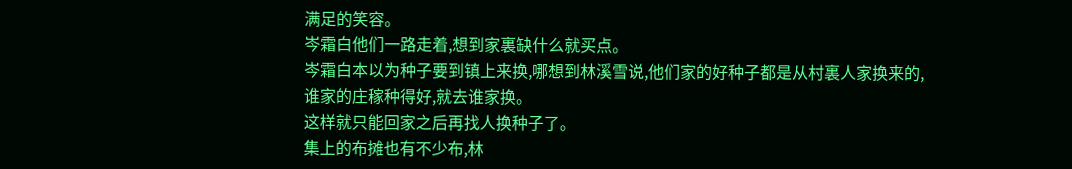满足的笑容。
岑霜白他们一路走着,想到家裏缺什么就买点。
岑霜白本以为种子要到镇上来换,哪想到林溪雪说,他们家的好种子都是从村裏人家换来的,谁家的庄稼种得好,就去谁家换。
这样就只能回家之后再找人换种子了。
集上的布摊也有不少布,林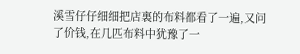溪雪仔仔细细把店裏的布料都看了一遍,又问了价钱,在几匹布料中犹豫了一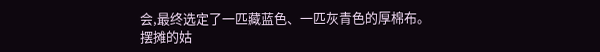会,最终选定了一匹藏蓝色、一匹灰青色的厚棉布。
摆摊的姑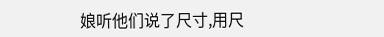娘听他们说了尺寸,用尺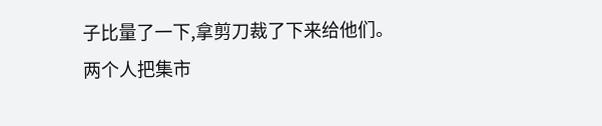子比量了一下,拿剪刀裁了下来给他们。
两个人把集市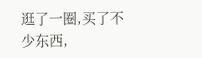逛了一圈,买了不少东西,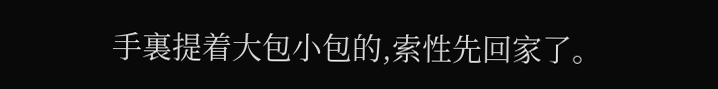手裏提着大包小包的,索性先回家了。